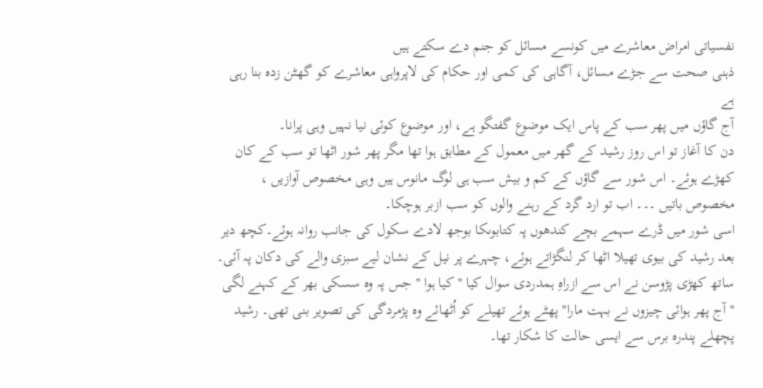نفسیاتی امراض معاشرے میں کونسے مسائل کو جنم دے سکتے ہیں
ذہنی صحت سے جڑے مسائل، آگاہی کی کمی اور حکام کی لاپرواہی معاشرے کو گھٹن زدہ بنا رہی ہے
آج گاؤں میں پھر سب کے پاس ایک موضوع گفتگو ہے، اور موضوع کوئی نیا نہیں وہی پرانا۔
دن کا آغاز تو اس روز رشید کے گھر میں معمول کے مطابق ہوا تھا مگر پھر شور اٹھا تو سب کے کان کھڑے ہوئے۔ اس شور سے گاؤں کے کم و بیش سب ہی لوگ مانوس ہیں وہی مخصوص آوازیں ، مخصوص باتیں ۔۔۔ اب تو ارد گرد کے رہنے والوں کو سب ازبر ہوچکا۔
اسی شور میں ڈرے سہمے بچے کندھوں پہ کتابوںکا بوجھ لادے سکول کی جانب روانہ ہوئے۔کچھ دیر بعد رشید کی بیوی تھیلا اٹھا کر لنگڑاتے ہوئے، چہرے پر نیل کے نشان لیے سبزی والے کی دکان پہ آئی۔
ساتھ کھڑی پڑوسن نے اس سے ازراہِ ہمدردی سوال کیا '' کیا ہوا '' جس پہ وہ سسکی بھر کے کہنے لگی '' آج پھر ہوائی چیزوں نے بہت مارا'' پھٹے ہوئے تھیلے کو اُٹھائے وہ پژمردگی کی تصویر بنی تھی۔ رشید پچھلے پندرہ برس سے ایسی حالت کا شکار تھا۔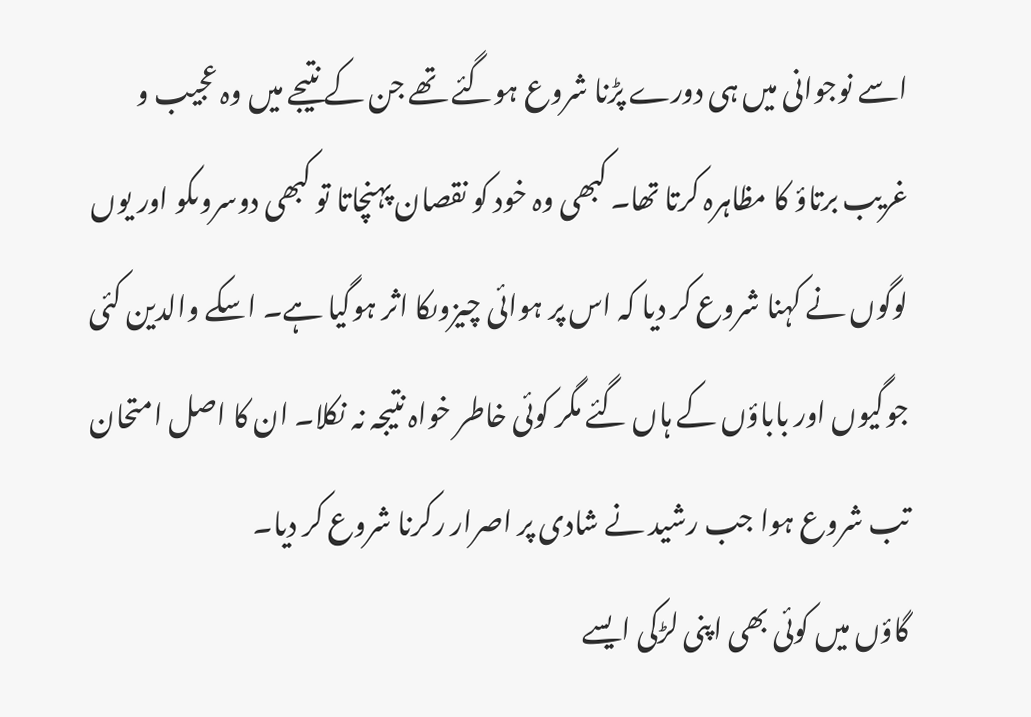اسے نوجوانی میں ہی دورے پڑنا شروع ہوگئے تھے جن کے نتیجے میں وہ عجیب و غریب برتاؤ کا مظاہرہ کرتا تھا۔ کبھی وہ خود کو نقصان پہنچاتا تو کبھی دوسروںکو اور یوں لوگوں نے کہنا شروع کر دیا کہ اس پر ہوائی چیزوںکا اثر ہوگیا ہے۔ اسکے والدین کئی جوگیوں اور باباؤں کے ہاں گئے مگر کوئی خاطر خواہ نتیجہ نہ نکلا۔ ان کا اصل امتحان تب شروع ہوا جب رشید نے شادی پر اصرار رکرنا شروع کر دیا۔
گاؤں میں کوئی بھی اپنی لڑکی ایسے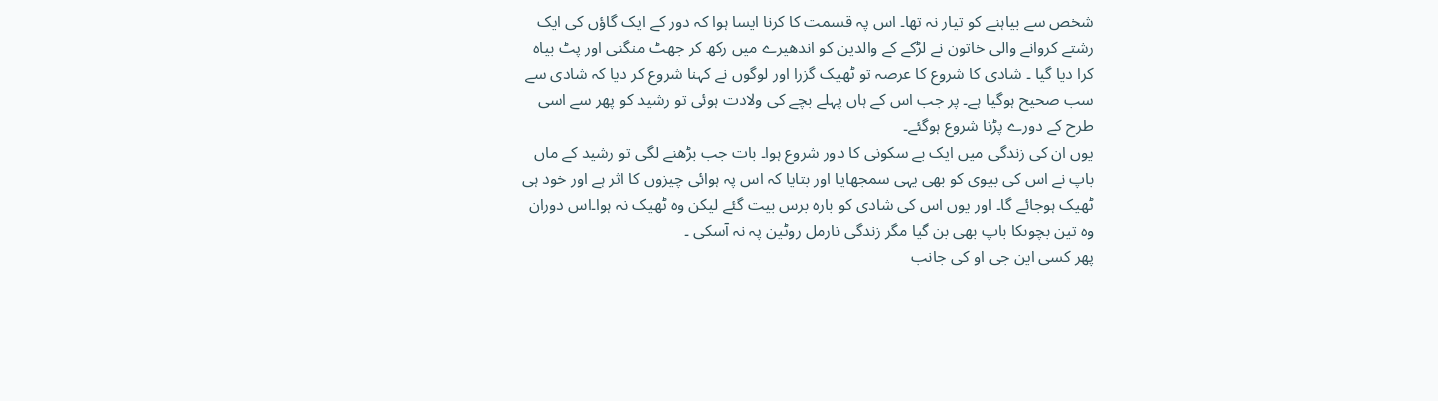شخص سے بیاہنے کو تیار نہ تھا۔ اس پہ قسمت کا کرنا ایسا ہوا کہ دور کے ایک گاؤں کی ایک رشتے کروانے والی خاتون نے لڑکے کے والدین کو اندھیرے میں رکھ کر جھٹ منگنی اور پٹ بیاہ کرا دیا گیا ۔ شادی کا شروع کا عرصہ تو ٹھیک گزرا اور لوگوں نے کہنا شروع کر دیا کہ شادی سے سب صحیح ہوگیا ہے۔ پر جب اس کے ہاں پہلے بچے کی ولادت ہوئی تو رشید کو پھر سے اسی طرح کے دورے پڑنا شروع ہوگئے۔
یوں ان کی زندگی میں ایک بے سکونی کا دور شروع ہوا۔ بات جب بڑھنے لگی تو رشید کے ماں باپ نے اس کی بیوی کو بھی یہی سمجھایا اور بتایا کہ اس پہ ہوائی چیزوں کا اثر ہے اور خود ہی ٹھیک ہوجائے گا۔ اور یوں اس کی شادی کو بارہ برس بیت گئے لیکن وہ ٹھیک نہ ہوا۔اس دوران وہ تین بچوںکا باپ بھی بن گیا مگر زندگی نارمل روٹین پہ نہ آسکی ۔
پھر کسی این جی او کی جانب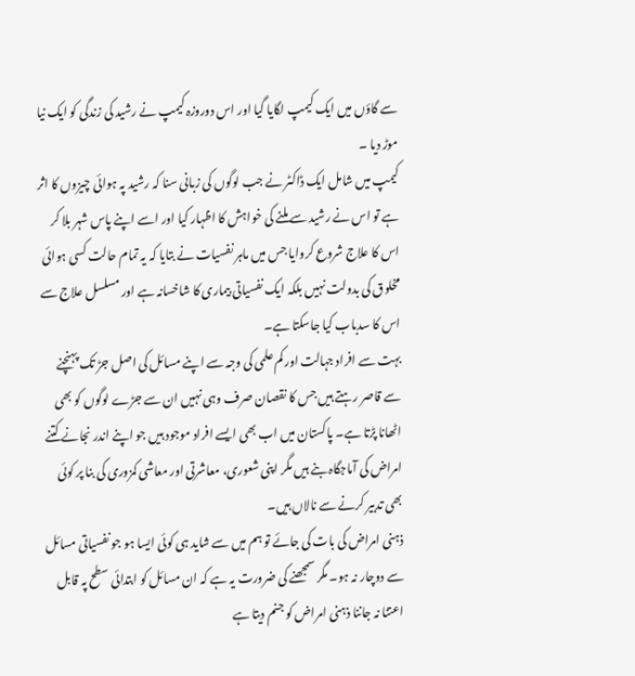سے گاؤں میں ایک کیمپ لگایا گیا اور اس دوروزہ کیمپ نے رشید کی زندگی کو ایک نیا موڑ دیا ۔
کیمپ میں شامل ایک ڈاکٹر نے جب لوگوں کی زبانی سنا کہ رشید پہ ہوائی چیزوں کا اثر ہے تو اس نے رشید سے ملنے کی خواہش کا اظہار کیا اور اسے اپنے پاس شہر بلا کر اس کا علاج شروع کروایا جس میں ماہر نفسیات نے بتایا کہ یہ تمام حالت کسی ہوائی مخلوق کی بدولت نہیں بلکہ ایک نفسیاتی بیماری کا شاخسانہ ہے اور مسلسل علاج سے اس کا سدباب کیا جاسکتا ہے۔
بہت سے افراد جہالت اور کم علمی کی وجہ سے اپنے مسائل کی اصل جڑ تک پہنچنے سے قاصر رہتے ہیں جس کا نقصان صرف وہی نہیں ان سے جڑے لوگوں کو بھی اٹھانا پڑتا ہے۔ پاکستان میں اب بھی ایسے افراد موجود ہیں جو اپنے اندر نجانے کتنے امراض کی آماجگاہ بنے ہیں مگر اپنی شعوری، معاشرتی اور معاشی کمزوری کی بنا پر کوئی بھی تدبیر کرنے سے نالاں ہیں۔
ذہنی امراض کی بات کی جائے تو ہم میں سے شاید ہی کوئی ایسا ہو جو نفسیاتی مسائل سے دوچار نہ ہو۔ مگر سمجھنے کی ضرورت یہ ہے کہ ان مسائل کو ابتدائی سطح پہ قابل اعتنا نہ جاننا ذہنی امراض کو جنم دیتا ہے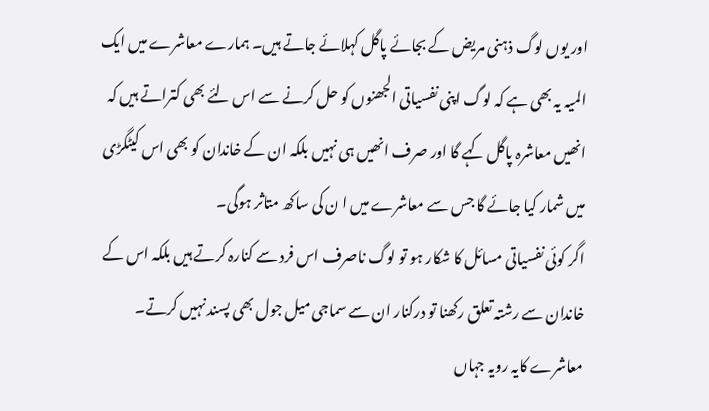اور یوں لوگ ذہنی مریض کے بجائے پاگل کہلائے جاتے ہیں۔ ہمارے معاشرے میں ایک المیہ یہ بھی ہے کہ لوگ اپنی نفسیاتی الجھنوں کو حل کرنے سے اس لئے بھی کتراتے ہیں کہ انھیں معاشرہ پاگل کہے گا اور صرف انھیں ہی نہیں بلکہ ان کے خاندان کو بھی اس کیٹگڑی میں شمار کیا جائے گا جس سے معاشرے میں ا ن کی ساکھ متاثر ہوگی۔
اگر کوئی نفسیاتی مسائل کا شکار ہو تو لوگ ناصرف اس فرد سے کنارہ کرتے ہیں بلکہ اس کے خاندان سے رشتہ تعلق رکھنا تو درکنار ان سے سماجی میل جول بھی پسند نہیں کرتے۔ معاشرے کایہ رویہ جہاں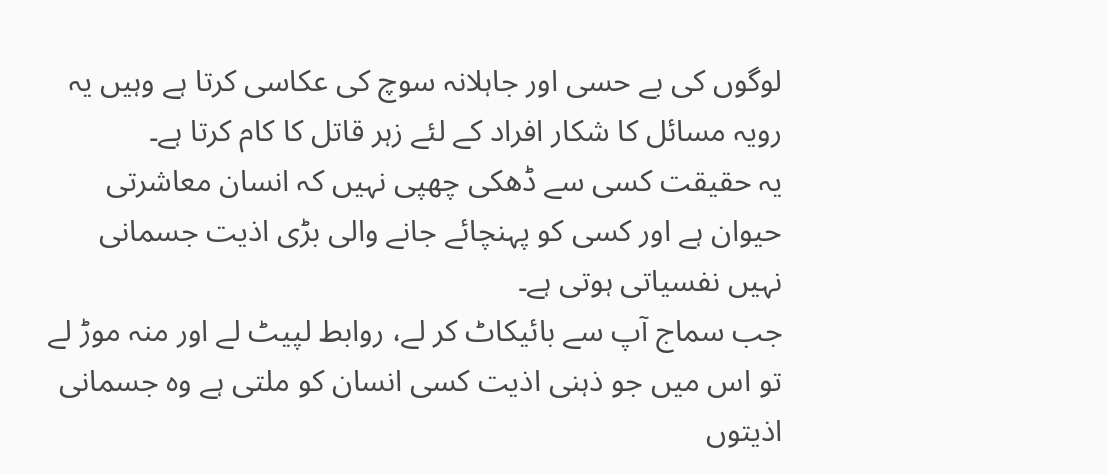لوگوں کی بے حسی اور جاہلانہ سوچ کی عکاسی کرتا ہے وہیں یہ رویہ مسائل کا شکار افراد کے لئے زہر قاتل کا کام کرتا ہے۔
یہ حقیقت کسی سے ڈھکی چھپی نہیں کہ انسان معاشرتی حیوان ہے اور کسی کو پہنچائے جانے والی بڑی اذیت جسمانی نہیں نفسیاتی ہوتی ہے۔
جب سماج آپ سے بائیکاٹ کر لے، روابط لپیٹ لے اور منہ موڑ لے تو اس میں جو ذہنی اذیت کسی انسان کو ملتی ہے وہ جسمانی اذیتوں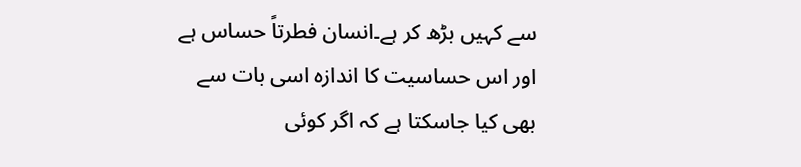سے کہیں بڑھ کر ہے۔انسان فطرتاً حساس ہے اور اس حساسیت کا اندازہ اسی بات سے بھی کیا جاسکتا ہے کہ اگر کوئی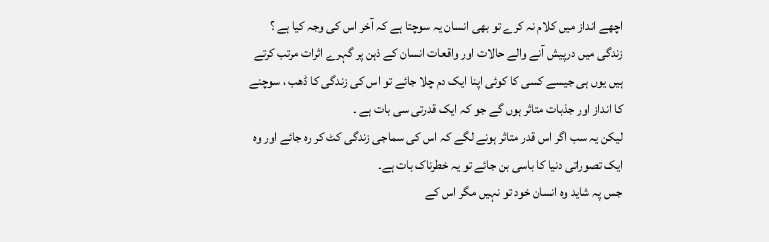اچھے انداز میں کلام نہ کرے تو بھی انسان یہ سوچتا ہے کہ آخر اس کی وجہ کیا ہے ؟ زندگی میں درپیش آنے والے حالات اور واقعات انسان کے ذہن پر گہرے اثرات مرتب کرتے ہیں یوں ہی جیسے کسی کا کوئی اپنا ایک دم چلا جائے تو اس کی زندگی کا ڈھب ، سوچنے کا انداز اور جذبات متاثر ہوں گے جو کہ ایک قدرتی سی بات ہے ۔
لیکن یہ سب اگر اس قدر متاثر ہونے لگے کہ اس کی سماجی زندگی کٹ کر رہ جائے اور وہ ایک تصوراتی دنیا کا باسی بن جائے تو یہ خطرناک بات ہے۔
جس پہ شاید وہ انسان خود تو نہیں مگر اس کے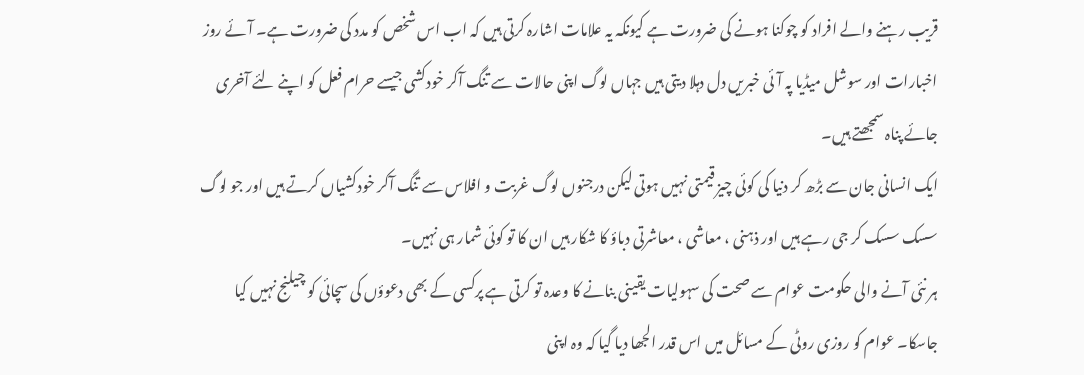قریب رہنے والے افراد کو چوکنا ہونے کی ضرورت ہے کیونکہ یہ علامات اشارہ کرتی ہیں کہ اب اس شخص کو مدد کی ضرورت ہے۔ آئے روز اخبارات اور سوشل میڈیا پہ آئی خبریں دل دہلا دیتی ہیں جہاں لوگ اپنی حالات سے تنگ آکر خودکشی جیسے حرام فعل کو اپنے لئے آخری جائے پناہ سمجھتے ہیں۔
ایک انسانی جان سے بڑھ کر دنیا کی کوئی چیز قیمتی نہیں ہوتی لیکن درجنوں لوگ غربت و افلاس سے تنگ آکر خودکشیاں کرتے ہیں اور جو لوگ سسک سسک کر جی رہے ہیں اور ذہنی ، معاشی ، معاشرتی دباؤ کا شکار ہیں ان کا تو کوئی شمار ہی نہیں۔
ہر نئی آنے والی حکومت عوام سے صحت کی سہولیات یقینی بنانے کا وعدہ تو کرتی ہے پرکسی کے بھی دعوؤں کی سچائی کو چیلنج نہیں کیا جاسکا۔ عوام کو روزی روٹی کے مسائل میں اس قدر الجھا دیا گیا کہ وہ اپنی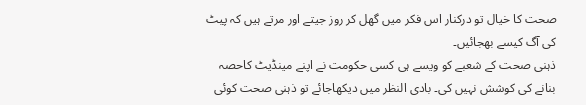صحت کا خیال تو درکنار اس فکر میں گھل کر روز جیتے اور مرتے ہیں کہ پیٹ کی آگ کیسے بھجائیں۔
ذہنی صحت کے شعبے کو ویسے ہی کسی حکومت نے اپنے مینڈیٹ کاحصہ بنانے کی کوشش نہیں کی۔ بادی النظر میں دیکھاجائے تو ذہنی صحت کوئی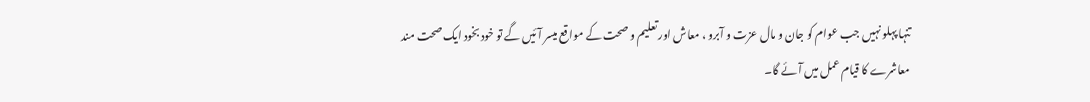تنہا پہلو نہیں جب عوام کو جان و مال عزت و آبرو ، معاش اور تعلیم و صحت کے مواقع میسر آئیں گے تو خود بخود ایک صحت مند معاشرے کا قیام عمل میں آئے گا۔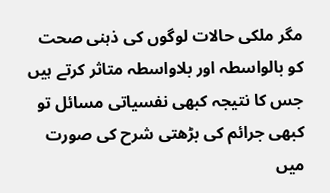مگر ملکی حالات لوگوں کی ذہنی صحت کو بالواسطہ اور بلاواسطہ متاثر کرتے ہیں جس کا نتیجہ کبھی نفسیاتی مسائل تو کبھی جرائم کی بڑھتی شرح کی صورت میں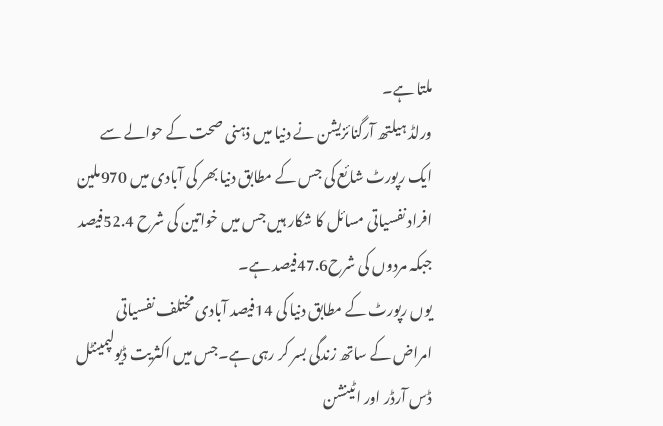ملتا ہے۔
ورلڈ ہیلتھ آرگنائزیشن نے دنیا میں ذہنی صحت کے حوالے سے ایک رپورٹ شائع کی جس کے مطابق دنیا بھر کی آبادی میں 970ملین افراد نفسیاتی مسائل کا شکار ہیں جس میں خواتین کی شرح 52.4فیصد جبکہ مردوں کی شرح47.6فیصد ہے۔
یوں رپورٹ کے مطابق دنیا کی 14فیصد آبادی مختلف نفسیاتی امراض کے ساتھ زندگی بسر کر رہی ہے۔جس میں اکثریت ڈیولپمینٹل ڈس آرڈر اور اٹینشن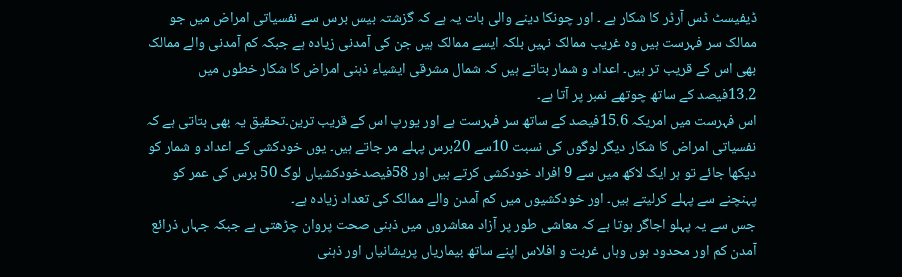ڈیفیسٹ ڈس آرڈر کا شکار ہے ۔ اور چونکا دینے والی بات یہ ہے کہ گزشتہ بیس برس سے نفسیاتی امراض میں جو ممالک سر فہرست ہیں وہ غریب ممالک نہیں بلکہ ایسے ممالک ہیں جن کی آمدنی زیادہ ہے جبکہ کم آمدنی والے ممالک بھی اس کے قریب تر ہیں۔ اعداد و شمار بتاتے ہیں کہ شمال مشرقی ایشیاء ذہنی امراض کا شکار خطوں میں 13.2فیصد کے ساتھ چوتھے نمبر پر آتا ہے۔
اس فہرست میں امریکہ 15.6فیصد کے ساتھ سر فہرست ہے اور یورپ اس کے قریب ترین۔تحقیق یہ بھی بتاتی ہے کہ نفسیاتی امراض کا شکار دیگر لوگوں کی نسبت 10سے 20برس پہلے مر جاتے ہیں۔ یوں خودکشی کے اعداد و شمار کو دیکھا جائے تو ہر ایک لاکھ میں سے 9 افراد خودکشی کرتے ہیں اور 58فیصدخودکشیاں لوگ 50 برس کی عمر کو پہنچنے سے پہلے کرلیتے ہیں۔ اور خودکشیوں میں کم آمدن والے ممالک کی تعداد زیادہ ہے۔
جس سے یہ پہلو اجاگر ہوتا ہے کہ معاشی طور پر آزاد معاشروں میں ذہنی صحت پروان چڑھتی ہے جبکہ جہاں ذرائع آمدن کم اور محدود ہوں وہاں غربت و افلاس اپنے ساتھ بیماریاں پریشانیاں اور ذہنی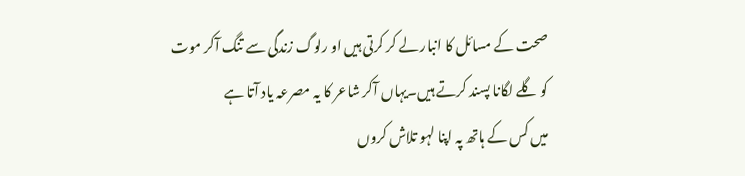صحت کے مسائل کا انبار لے کر کرتی ہیں او رلوگ زندگی سے تنگ آکر موت کو گلے لگانا پسند کرتے ہیں۔یہاں آکر شاعر کا یہ مصرعہ یاد آتا ہے
میں کس کے ہاتھ پہ اپنا لہو تلاش کروں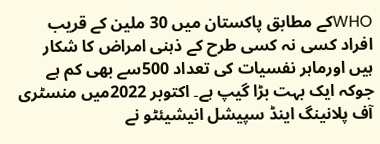WHOکے مطابق پاکستان میں 30 ملین کے قریب افراد کسی نہ کسی طرح کے ذہنی امراض کا شکار ہیں اورماہر نفسیات کی تعداد 500سے بھی کم ہے جوکہ ایک بہت بڑا گیپ ہے۔ اکتوبر 2022میں منسٹری آف پلانینگ اینڈ سپیشل انیشیئٹو نے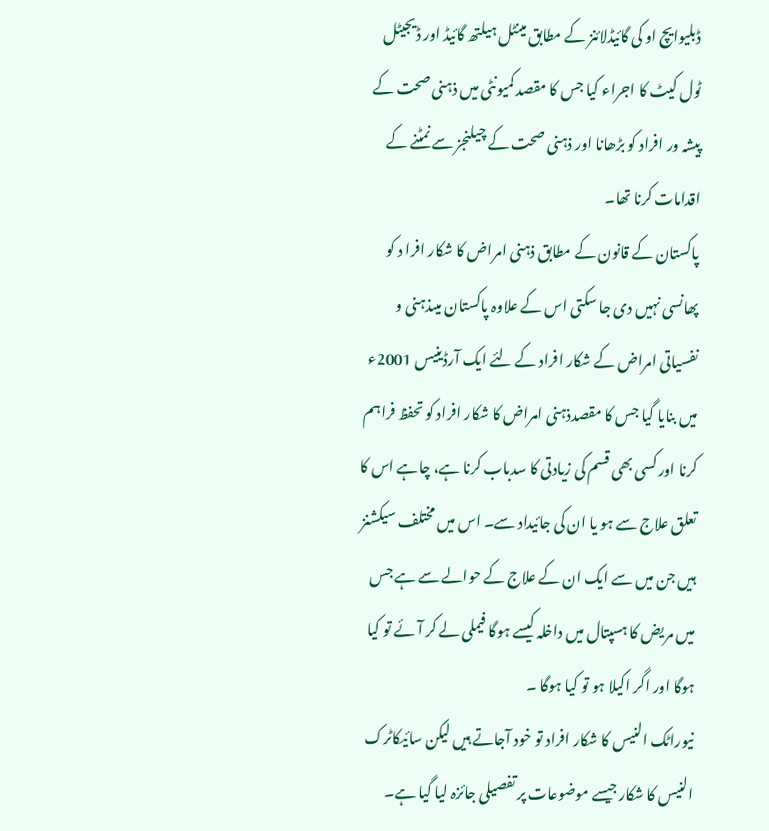ڈبلیوایچ او کی گائیڈلائنز کے مطابق مینٹل ہیلتھ گائیڈ اور ڈیجیٹل ٹول کیٹ کا اجراء کیا جس کا مقصد کمیونٹی میں ذہنی صحت کے پیشہ ور افراد کو بڑھانا اور ذہنی صحت کے چیلنجز سے نمٹنے کے اقدامات کرنا تھا۔
پاکستان کے قانون کے مطابق ذہنی امراض کا شکار افرا د کو پھانسی نہیں دی جا سکتی اس کے علاوہ پاکستان میںذہنی و نفسیاتی امراض کے شکار افراد کے لئے ایک آرڈینیس 2001ء میں بنایا گیا جس کا مقصدذہنی امراض کا شکار افراد کو تحفظ فراہم کرنا اور کسی بھی قسم کی زیادتی کا سدباب کرنا ہے، چاہے اس کا تعلق علاج سے ہو یا ان کی جائیداد سے۔ اس میں مختلف سیکشنز ہیں جن میں سے ایک ان کے علاج کے حوالے سے ہے جس میں مریض کا ہسپتال میں داخلہ کیسے ہوگا فیملی لے کر آئے تو کیا ہوگا اور اگر اکیلا ہو تو کیا ہوگا ۔
نیوراٹک النیس کا شکار افراد تو خود آجاتے ہیں لیکن سائیکاٹرک النیس کا شکار جیسے موضوعات پر تفصیلی جائزہ لیا گیا ہے۔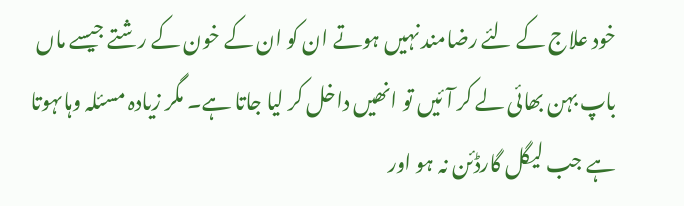خود علاج کے لئے رضامند نہیں ہوتے ان کو ان کے خون کے رشتے جیسے ماں باپ بہن بھائی لے کر آئیں تو انھیں داخل کر لیا جاتا ہے۔ مگر زیادہ مسئلہ وہاںہوتا ہے جب لیگل گارڈئن نہ ہو اور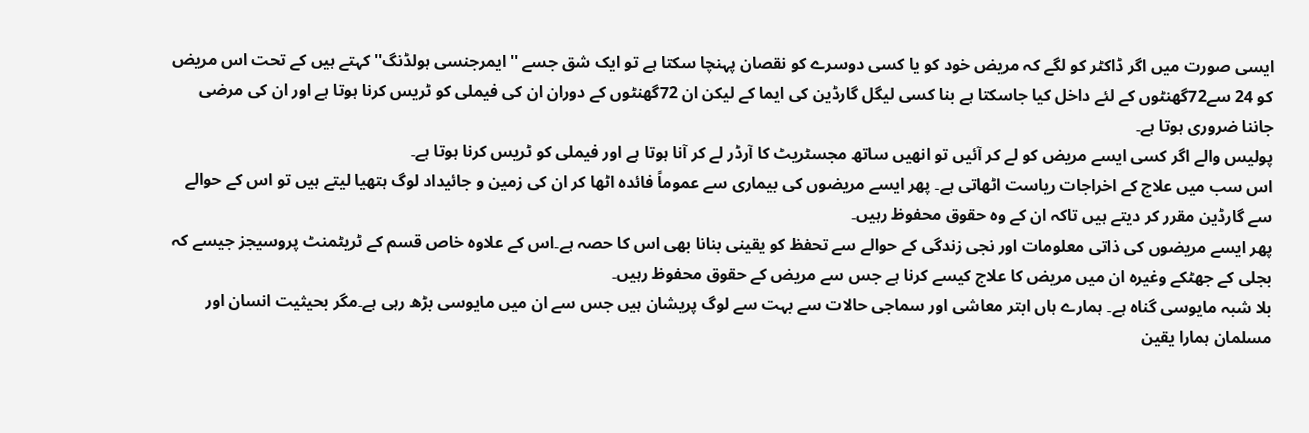ایسی صورت میں اگر ڈاکٹر کو لگے کہ مریض خود کو یا کسی دوسرے کو نقصان پہنچا سکتا ہے تو ایک شق جسے ''ایمرجنسی ہولڈنگ'' کہتے ہیں کے تحت اس مریض کو 24 سے72گھنٹوں کے لئے داخل کیا جاسکتا ہے بنا کسی لیگل گارڈین کی ایما کے لیکن ان 72گھنٹوں کے دوران ان کی فیملی کو ٹریس کرنا ہوتا ہے اور ان کی مرضی جاننا ضروری ہوتا ہے۔
پولیس والے اگر کسی ایسے مریض کو لے کر آئیں تو انھیں ساتھ مجسٹریٹ کا آرڈر لے کر آنا ہوتا ہے اور فیملی کو ٹریس کرنا ہوتا ہے۔
اس سب میں علاج کے اخراجات ریاست اٹھاتی ہے۔ پھر ایسے مریضوں کی بیماری سے عموماً فائدہ اٹھا کر ان کی زمین و جائیداد لوگ ہتھیا لیتے ہیں تو اس کے حوالے سے گارڈین مقرر کر دیتے ہیں تاکہ ان کے وہ حقوق محفوظ رہیں۔
پھر ایسے مریضوں کی ذاتی معلومات اور نجی زندگی کے حوالے سے تحفظ کو یقینی بنانا بھی اس کا حصہ ہے۔اس کے علاوہ خاص قسم کے ٹریٹمنٹ پروسیجز جیسے کہ بجلی کے جھٹکے وغیرہ ان میں مریض کا علاج کیسے کرنا ہے جس سے مریض کے حقوق محفوظ رہیں۔
بلا شبہ مایوسی گناہ ہے۔ ہمارے ہاں ابتر معاشی اور سماجی حالات سے بہت سے لوگ پریشان ہیں جس سے ان میں مایوسی بڑھ رہی ہے۔مگر بحیثیت انسان اور مسلمان ہمارا یقین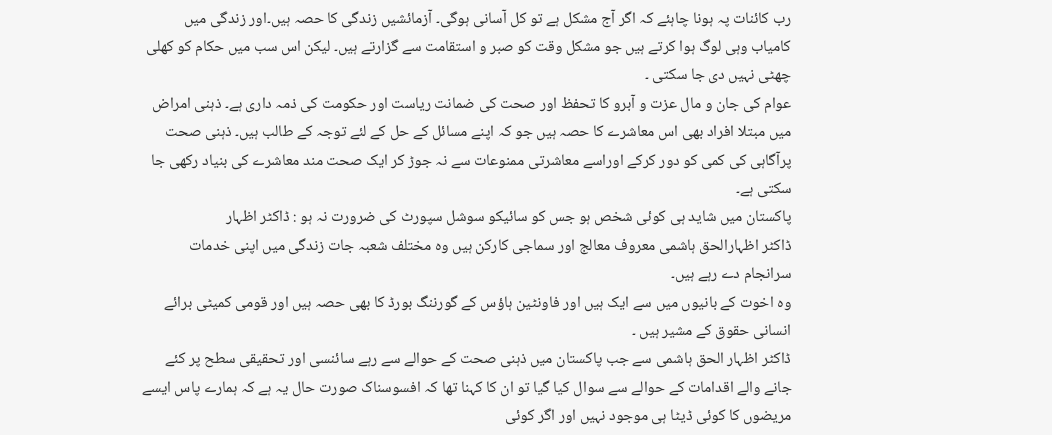رب کائنات پہ ہونا چاہئے کہ اگر آج مشکل ہے تو کل آسانی ہوگی۔ آزمائشیں زندگی کا حصہ ہیں۔اور زندگی میں کامیاب وہی لوگ ہوا کرتے ہیں جو مشکل وقت کو صبر و استقامت سے گزارتے ہیں۔ لیکن اس سب میں حکام کو کھلی چھٹی نہیں دی جا سکتی ۔
عوام کی جان و مال عزت و آبرو کا تحفظ اور صحت کی ضمانت ریاست اور حکومت کی ذمہ داری ہے۔ ذہنی امراض میں مبتلا افراد بھی اس معاشرے کا حصہ ہیں جو کہ اپنے مسائل کے حل کے لئے توجہ کے طالب ہیں۔ ذہنی صحت پرآگاہی کی کمی کو دور کرکے اوراسے معاشرتی ممنوعات سے نہ جوڑ کر ایک صحت مند معاشرے کی بنیاد رکھی جا سکتی ہے۔
پاکستان میں شاید ہی کوئی شخص ہو جس کو سائیکو سوشل سپورٹ کی ضرورت نہ ہو : ڈاکٹر اظہار
ڈاکٹر اظہارالحق ہاشمی معروف معالج اور سماجی کارکن ہیں وہ مختلف شعبہ جات زندگی میں اپنی خدمات سرانجام دے رہے ہیں۔
وہ اخوت کے بانیوں میں سے ایک ہیں اور فاونٹین ہاؤس کے گورننگ بورڈ کا بھی حصہ ہیں اور قومی کمیٹی برائے انسانی حقوق کے مشیر ہیں ۔
ڈاکٹر اظہار الحق ہاشمی سے جب پاکستان میں ذہنی صحت کے حوالے سے رہے سائنسی اور تحقیقی سطح پر کئے جانے والے اقدامات کے حوالے سے سوال کیا گیا تو ان کا کہنا تھا کہ افسوسناک صورت حال یہ ہے کہ ہمارے پاس ایسے مریضوں کا کوئی ڈیٹا ہی موجود نہیں اور اگر کوئی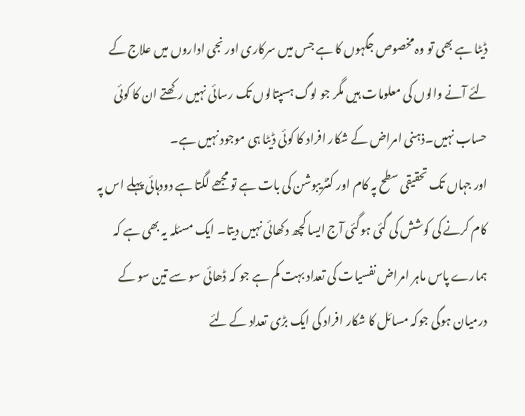ڈیٹا ہے بھی تو وہ مخصوص جگہوں کا ہے جس میں سرکاری اور نجی اداروں میں علاج کے لئے آنے والوں کی معلومات ہیں مگر جو لوگ ہسپتالوں تک رسائی نہیں رکھتے ان کا کوئی حساب نہیں۔ذہنی امراض کے شکار افراد کا کوئی ڈیٹا ہی موجود نہیں ہے۔
اور جہاں تک تحقیقی سطح پہ کام اور کنٹریبوشن کی بات ہے تو مجھے لگتا ہے دودہائی پہلے اس پہ کام کرنے کی کوشش کی گئی ہوگئی آج ایسا کچھ دکھائی نہیں دیتا۔ ایک مسئلہ یہ بھی ہے کہ ہمارے پاس ماہر امراض نفسیات کی تعداد بہت کم ہے جو کہ ڈھائی سو سے تین سو کے درمیان ہوگی جوکہ مسائل کا شکار افراد کی ایک بڑی تعداد کے لئے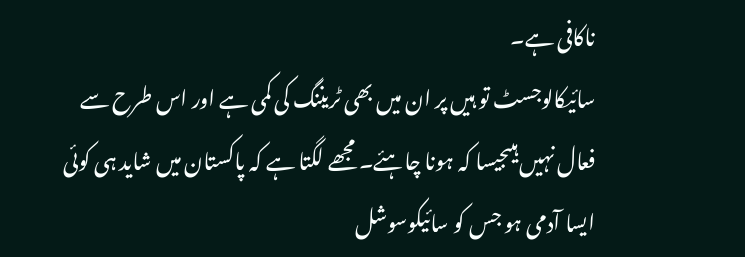ناکافی ہے۔
سائیکالوجسٹ تو ہیں پر ان میں بھی ٹریننگ کی کمی ہے اور اس طرح سے فعال نہیں ہیںجیسا کہ ہونا چاہئے۔ مجھے لگتا ہے کہ پاکستان میں شاید ہی کوئی ایسا آدمی ہو جس کو سائیکوسوشل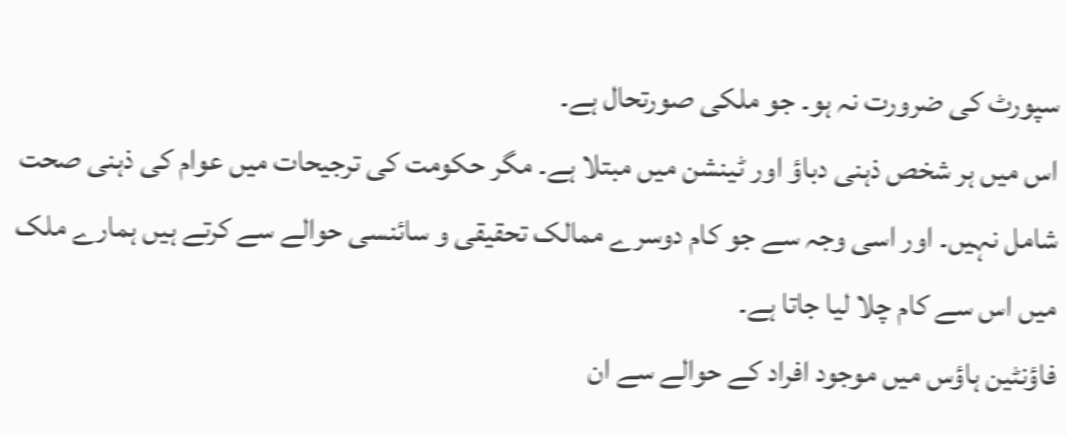سپورٹ کی ضرورت نہ ہو۔ جو ملکی صورتحال ہے۔
اس میں ہر شخص ذہنی دباؤ اور ٹینشن میں مبتلا ہے۔ مگر حکومت کی ترجیحات میں عوام کی ذہنی صحت شامل نہیں۔ اور اسی وجہ سے جو کام دوسرے ممالک تحقیقی و سائنسی حوالے سے کرتے ہیں ہمارے ملک میں اس سے کام چلا لیا جاتا ہے۔
فاؤنٹین ہاؤس میں موجود افراد کے حوالے سے ان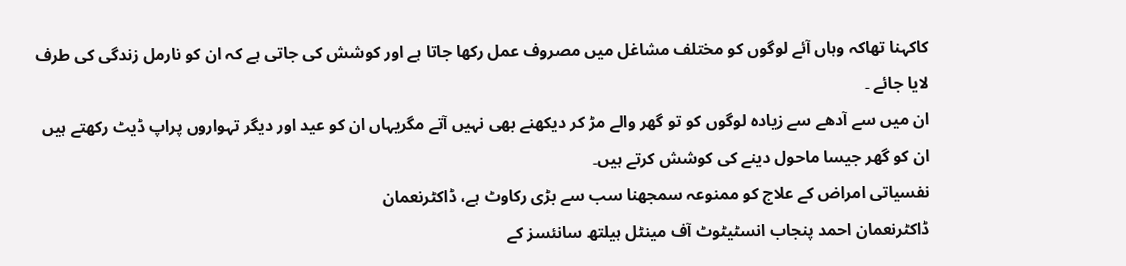کاکہنا تھاکہ وہاں آئے لوگوں کو مختلف مشاغل میں مصروف عمل رکھا جاتا ہے اور کوشش کی جاتی ہے کہ ان کو نارمل زندگی کی طرف لایا جائے ۔
ان میں سے آدھے سے زیادہ لوگوں کو تو گھر والے مڑ کر دیکھنے بھی نہیں آتے مگریہاں ان کو عید اور دیگر تہواروں پراپ ڈیٹ رکھتے ہیں ان کو گھر جیسا ماحول دینے کی کوشش کرتے ہیں۔
نفسیاتی امراض کے علاج کو ممنوعہ سمجھنا سب سے بڑی رکاوٹ ہے، ڈاکٹرنعمان
ڈاکٹرنعمان احمد پنجاب انسٹیٹوٹ آف مینٹل ہیلتھ سانئسز کے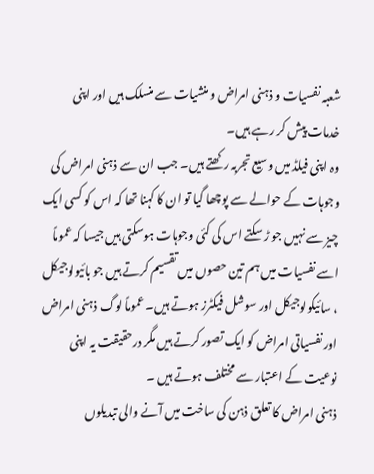شعبہ نفسیات و ذہنی امراض و منشیات سے منسلک ہیں اور اپنی خدمات پیش کر رہے ہیں۔
وہ اپنی فیلڈ میں وسیع تجربہ رکھتے ہیں۔ جب ان سے ذہنی امراض کی وجوہات کے حوالے سے پوچھا گیا تو ان کا کہنا تھا کہ اس کو کسی ایک چیز سے نہیں جو ڑ سکتے اس کی کئی وجوہات ہوسکتی ہیں جیسا کہ عموماً اسے نفسیات میں ہم تین حصوں میں تقسیم کرتے ہیں جو بائیولوجیکل ، سائیکولوجیکل اور سوشل فیکٹرز ہوتے ہیں۔ عموماً لوگ ذہنی امراض اور نفسیاتی امراض کو ایک تصور کرتے ہیں مگر درحقیقت یہ اپنی نوعیت کے اعتبار سے مختلف ہوتے ہیں ۔
ذہنی امراض کا تعلق ذہن کی ساخت میں آنے والی تبدیلوں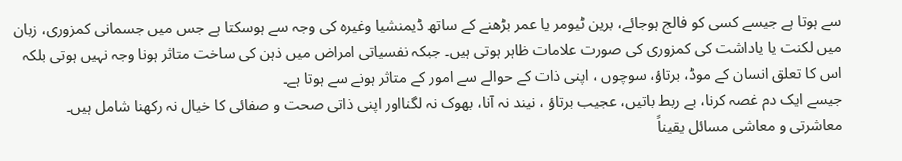سے ہوتا ہے جیسے کسی کو فالج ہوجائے، برین ٹیومر یا عمر بڑھنے کے ساتھ ڈیمنشیا وغیرہ کی وجہ سے ہوسکتا ہے جس میں جسمانی کمزوری، زبان میں لکنت یا یاداشت کی کمزوری کی صورت علامات ظاہر ہوتی ہیں۔ جبکہ نفسیاتی امراض میں ذہن کی ساخت متاثر ہونا وجہ نہیں ہوتی بلکہ اس کا تعلق انسان کے موڈ، برتاؤ، سوچوں ، اپنی ذات کے حوالے سے امور کے متاثر ہونے سے ہوتا ہے۔
جیسے ایک دم غصہ کرنا، بے ربط باتیں، عجیب برتاؤ ، نیند نہ آنا، بھوک نہ لگنااور اپنی ذاتی صحت و صفائی کا خیال نہ رکھنا شامل ہیں۔ معاشرتی و معاشی مسائل یقیناً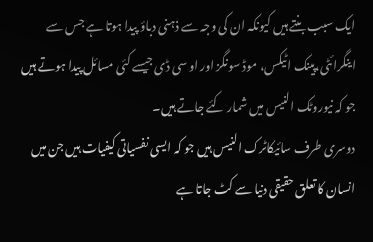ایک سبب بنتے ہیں کیونکہ ان کی وجہ سے ذہنی دباؤ پیدا ہوتا ہے جس سے اینگرائٹی،پینک اٹیکس، موڈ سونگز اور او سی ڈی جیسے کئی مسائل پیدا ہوتے ہیں جو کہ نیوروٹک النیس میں شمار کئے جاتے ہیں۔
دوسری طرف سائیکاٹرک النیس ہیں جو کہ ایسی نفسیاتی کیفیات ہیں جن میں انسان کا تعلق حقیقی دنیا سے کٹ جاتا ہے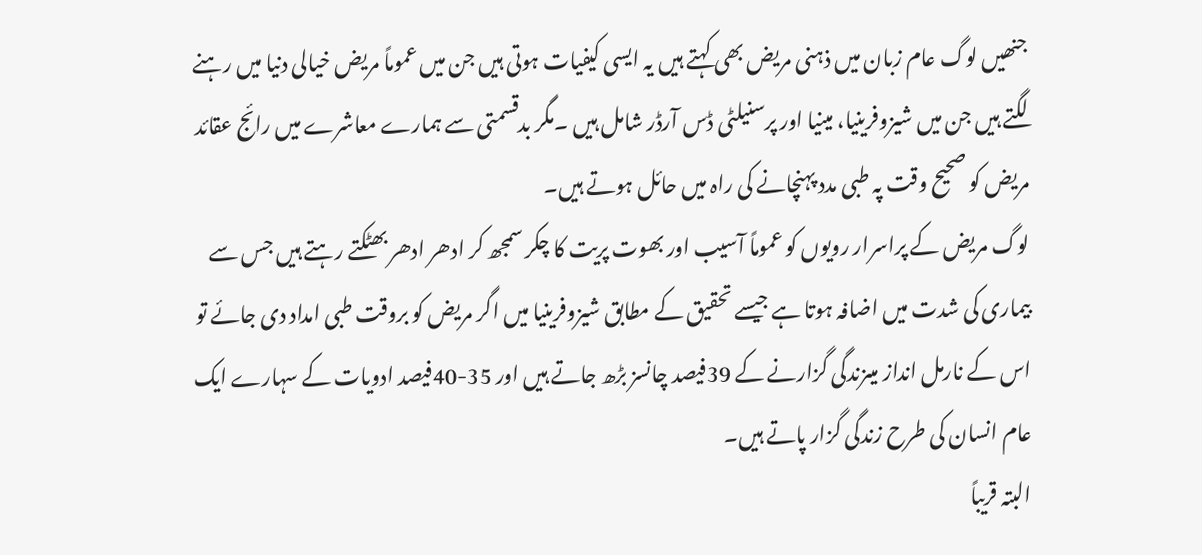جنھیں لوگ عام زبان میں ذہنی مریض بھی کہتے ہیں یہ ایسی کیفیات ہوتی ہیں جن میں عموماً مریض خیالی دنیا میں رہنے لگتے ہیں جن میں شیزوفرینیا، مینیا اور پرسنیلٹی ڈس آرڈر شامل ہیں ۔مگر بدقسمتی سے ہمارے معاشرے میں رائج عقائد مریض کو صحیح وقت پہ طبی مدد پہنچانے کی راہ میں حائل ہوتے ہیں۔
لوگ مریض کے پراسرار رویوں کو عموماً آسیب اور بھوت پریت کا چکر سمجھ کر ادھر ادھر بھٹکتے رہتے ہیں جس سے بیماری کی شدت میں اضافہ ہوتا ہے جیسے تحقیق کے مطابق شیزوفرینیا میں اگر مریض کو بروقت طبی امداد دی جائے تو اس کے نارمل انداز میںزندگی گزارنے کے 39فیصد چانسز بڑھ جاتے ہیں اور 35-40فیصد ادویات کے سہارے ایک عام انسان کی طرح زندگی گزار پاتے ہیں۔
البتہ قریباً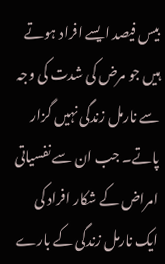بیس فیصد ایسے افراد ہوتے ہیں جو مرض کی شدت کی وجہ سے نارمل زندگی نہیں گزار پاتے۔ جب ان سے نفسیاتی امراض کے شکار افراد کی ایک نارمل زندگی کے بارے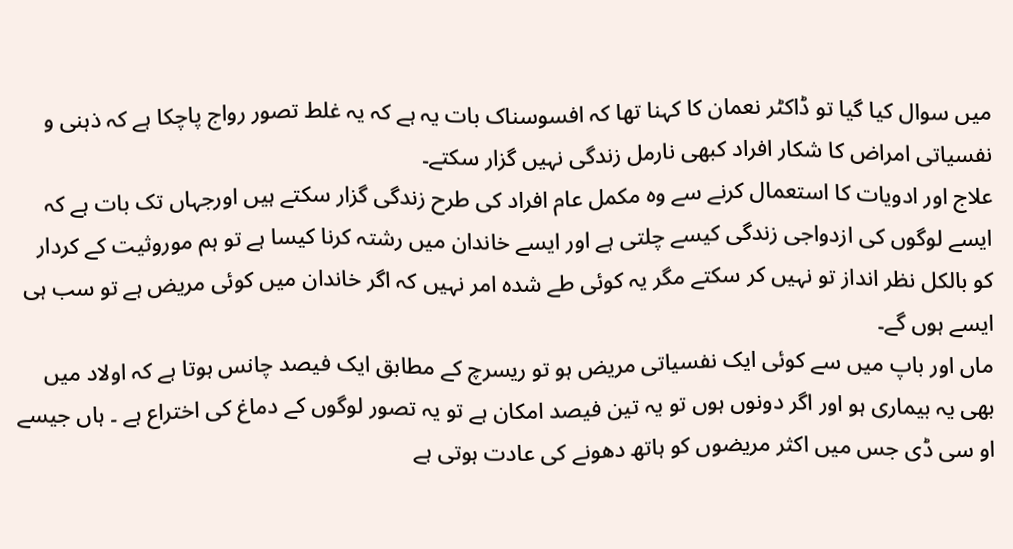میں سوال کیا گیا تو ڈاکٹر نعمان کا کہنا تھا کہ افسوسناک بات یہ ہے کہ یہ غلط تصور رواج پاچکا ہے کہ ذہنی و نفسیاتی امراض کا شکار افراد کبھی نارمل زندگی نہیں گزار سکتے۔
علاج اور ادویات کا استعمال کرنے سے وہ مکمل عام افراد کی طرح زندگی گزار سکتے ہیں اورجہاں تک بات ہے کہ ایسے لوگوں کی ازدواجی زندگی کیسے چلتی ہے اور ایسے خاندان میں رشتہ کرنا کیسا ہے تو ہم موروثیت کے کردار کو بالکل نظر انداز تو نہیں کر سکتے مگر یہ کوئی طے شدہ امر نہیں کہ اگر خاندان میں کوئی مریض ہے تو سب ہی ایسے ہوں گے۔
ماں اور باپ میں سے کوئی ایک نفسیاتی مریض ہو تو ریسرچ کے مطابق ایک فیصد چانس ہوتا ہے کہ اولاد میں بھی یہ بیماری ہو اور اگر دونوں ہوں تو یہ تین فیصد امکان ہے تو یہ تصور لوگوں کے دماغ کی اختراع ہے ۔ ہاں جیسے او سی ڈی جس میں اکثر مریضوں کو ہاتھ دھونے کی عادت ہوتی ہے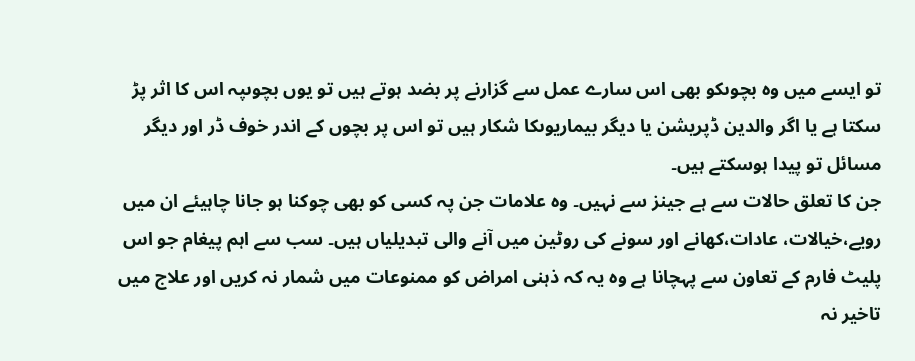تو ایسے میں وہ بچوںکو بھی اس سارے عمل سے گزارنے پر بضد ہوتے ہیں تو یوں بچوںپہ اس کا اثر پڑ سکتا ہے یا اگر والدین ڈپریشن یا دیگر بیماریوںکا شکار ہیں تو اس پر بچوں کے اندر خوف ڈر اور دیگر مسائل تو پیدا ہوسکتے ہیں۔
جن کا تعلق حالات سے ہے جینز سے نہیں۔ وہ علامات جن پہ کسی کو بھی چوکنا ہو جانا چاہیئے ان میں رویے،خیالات، عادات،کھانے اور سونے کی روٹین میں آنے والی تبدیلیاں ہیں۔ سب سے اہم پیغام جو اس پلیٹ فارم کے تعاون سے پہچانا ہے وہ یہ کہ ذہنی امراض کو ممنوعات میں شمار نہ کریں اور علاج میں تاخیر نہ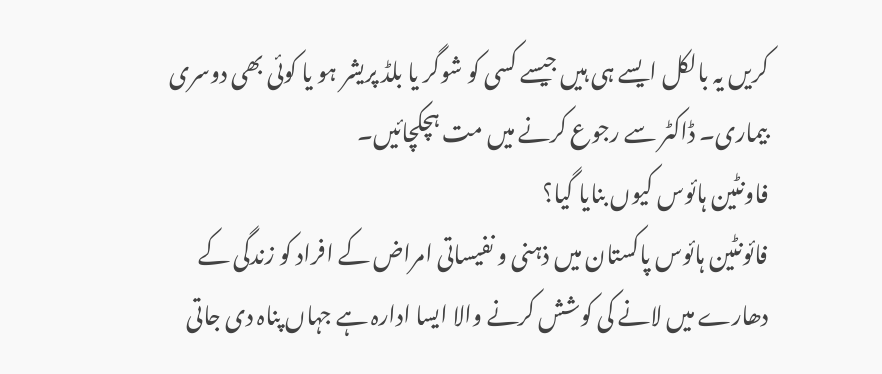کریں یہ بالکل ایسے ہی ہیں جیسے کسی کو شوگر یا بلڈ پریشر ہو یا کوئی بھی دوسری بیماری۔ ڈاکٹر سے رجوع کرنے میں مت ہچکچائیں۔
فاونٹین ہائوس کیوں بنایا گیا؟
فائونٹین ہائوس پاکستان میں ذہنی و نفیساتی امراض کے افراد کو زندگی کے دھارے میں لانے کی کوشش کرنے والا ایسا ادارہ ہے جہاں پناہ دی جاتی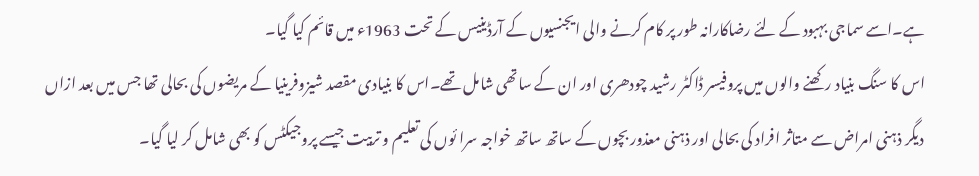ہے۔اسے سماجی بہبود کے لئے رضاکارانہ طور پر کام کرنے والی ایجنسیوں کے آرڈینیس کے تحت 1963ء میں قائم کیا گیا۔
اس کا سنگ بنیاد رکھنے والوں میں پروفیسر ڈاکٹر رشید چودھری اور ان کے ساتھی شامل تھے۔اس کا بنیادی مقصد شیزوفرینیا کے مریضوں کی بحالی تھا جس میں بعد ازاں دیگر ذہنی امراض سے متاثر افراد کی بحالی اور ذہنی معذور بچوں کے ساتھ ساتھ خواجہ سرا ئوں کی تعلیم و تربیت جیسے پروجیکٹس کو بھی شامل کر لیا گیا۔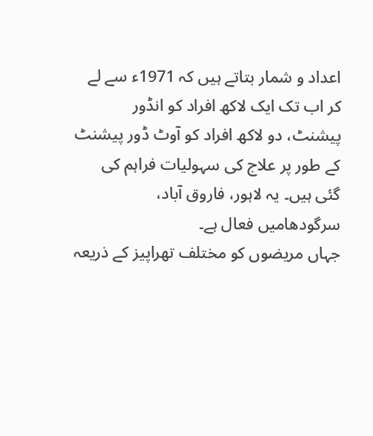اعداد و شمار بتاتے ہیں کہ 1971ء سے لے کر اب تک ایک لاکھ افراد کو انڈور پیشنٹ، دو لاکھ افراد کو آوٹ ڈور پیشنٹ کے طور پر علاج کی سہولیات فراہم کی گئی ہیں۔ یہ لاہور، فاروق آباد، سرگودھامیں فعال ہے۔
جہاں مریضوں کو مختلف تھراپیز کے ذریعہ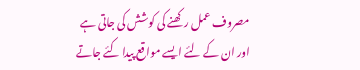مصروف عمل رکھنے کی کوشش کی جاتی ہے اور ان کے لئے ایسے مواقع پیدا کئے جاتے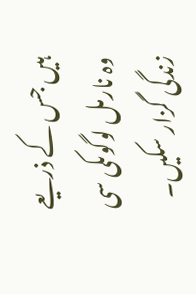ہیں جس کے ذریعے وہ نارمل لوگوںکی سی زندگی گزار سکیں۔